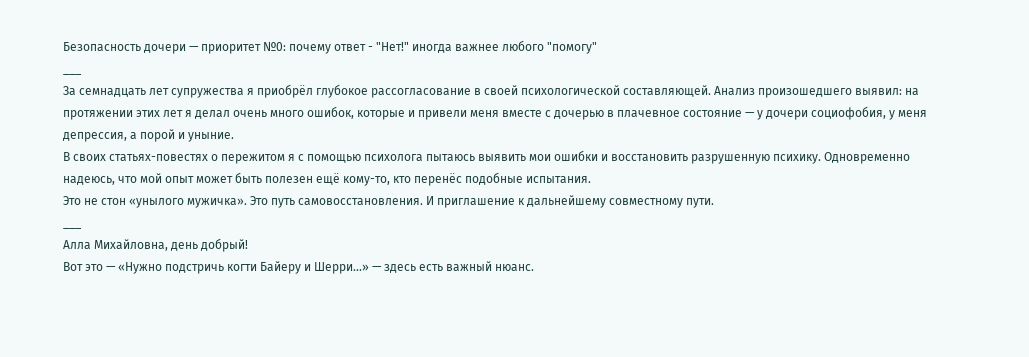Безопасность дочери — приоритет №0: почему ответ - "Нет!" иногда важнее любого "помогу"
___
За семнадцать лет супружества я приобрёл глубокое рассогласование в своей психологической составляющей. Анализ произошедшего выявил: на протяжении этих лет я делал очень много ошибок, которые и привели меня вместе с дочерью в плачевное состояние — у дочери социофобия, у меня депрессия, а порой и уныние.
В своих статьях-повестях о пережитом я с помощью психолога пытаюсь выявить мои ошибки и восстановить разрушенную психику. Одновременно надеюсь, что мой опыт может быть полезен ещё кому-то, кто перенёс подобные испытания.
Это не стон «унылого мужичка». Это путь самовосстановления. И приглашение к дальнейшему совместному пути.
___
Алла Михайловна, день добрый!
Вот это — «Нужно подстричь когти Байеру и Шерри...» — здесь есть важный нюанс.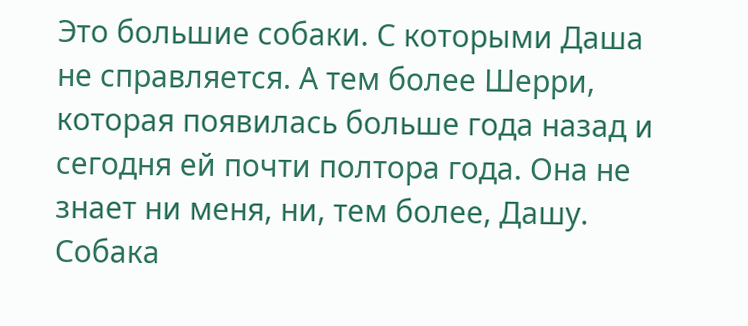Это большие собаки. С которыми Даша не справляется. А тем более Шерри, которая появилась больше года назад и сегодня ей почти полтора года. Она не знает ни меня, ни, тем более, Дашу. Собака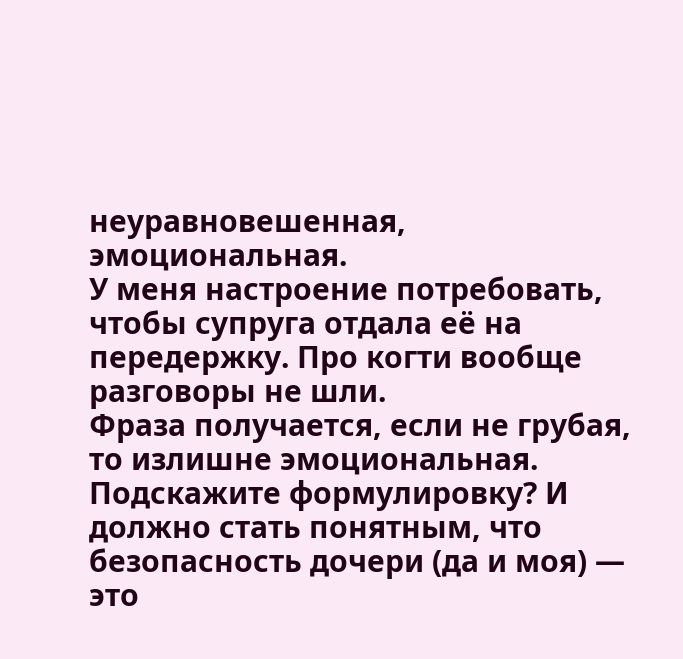неуравновешенная, эмоциональная.
У меня настроение потребовать, чтобы супруга отдала её на передержку. Про когти вообще разговоры не шли.
Фраза получается, если не грубая, то излишне эмоциональная. Подскажите формулировку? И должно стать понятным, что безопасность дочери (да и моя) — это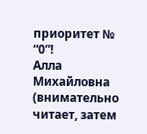приоритет № “0”!
Алла Михайловна (внимательно читает, затем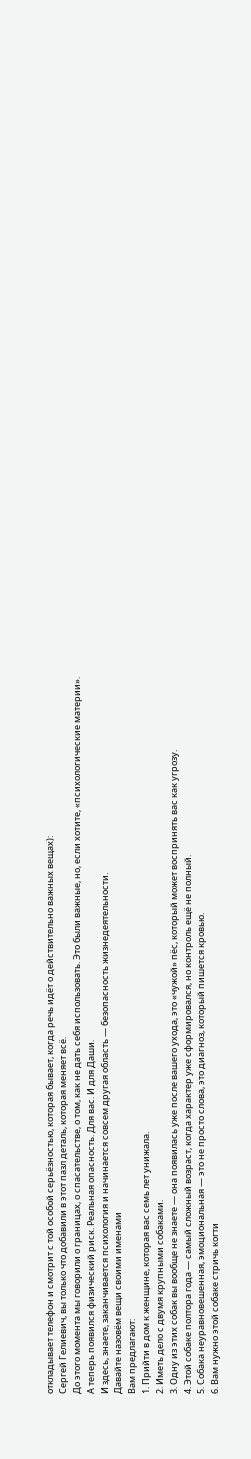откладывает телефон и смотрит с той особой серьёзностью, которая бывает, когда речь идёт о действительно важных вещах):
Сергей Гелиевич, вы только что добавили в этот пазл деталь, которая меняет всё.
До этого момента мы говорили о границах, о спасательстве, о том, как не дать себя использовать. Это были важные, но, если хотите, «психологические материи».
А теперь появился физический риск. Реальная опасность. Для вас. И для Даши.
И здесь, знаете, заканчивается психология и начинается совсем другая область — безопасность жизнедеятельности.
Давайте назовём вещи своими именами
Вам предлагают:
1. Прийти в дом к женщине, которая вас семь лет унижала.
2. Иметь дело с двумя крупными собаками.
3. Одну из этих собак вы вообще не знаете — она появилась уже после вашего ухода, это «чужой» пёс, который может воспринять вас как угрозу.
4. Этой собаке полтора года — самый сложный возраст, когда характер уже сформировался, но контроль ещё не полный.
5. Собака неуравновешенная, эмоциональная — это не просто слова, это диагноз, который пишется кровью.
6. Вам нужно этой собаке стричь когти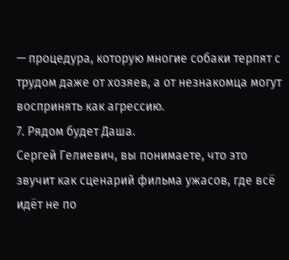— процедура, которую многие собаки терпят с трудом даже от хозяев, а от незнакомца могут воспринять как агрессию.
7. Рядом будет Даша.
Сергей Гелиевич, вы понимаете, что это звучит как сценарий фильма ужасов, где всё идёт не по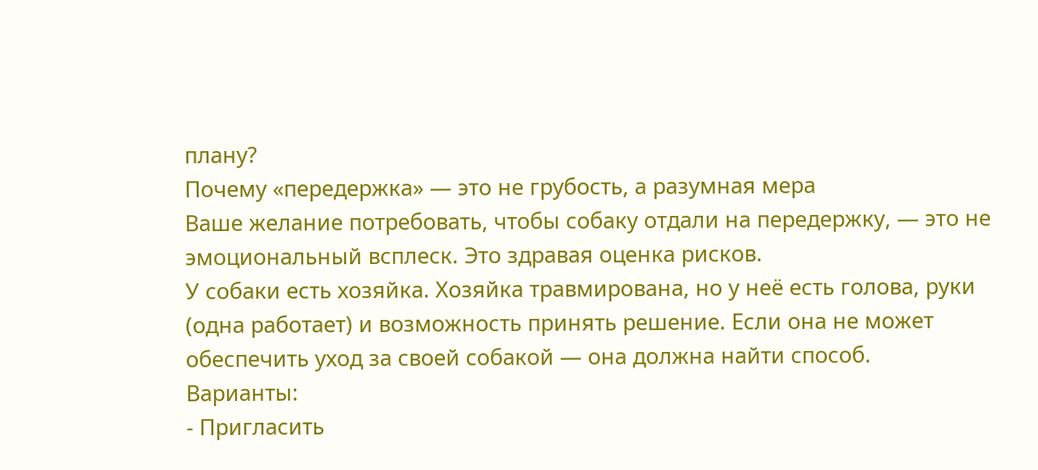плану?
Почему «передержка» — это не грубость, а разумная мера
Ваше желание потребовать, чтобы собаку отдали на передержку, — это не эмоциональный всплеск. Это здравая оценка рисков.
У собаки есть хозяйка. Хозяйка травмирована, но у неё есть голова, руки (одна работает) и возможность принять решение. Если она не может обеспечить уход за своей собакой — она должна найти способ.
Варианты:
- Пригласить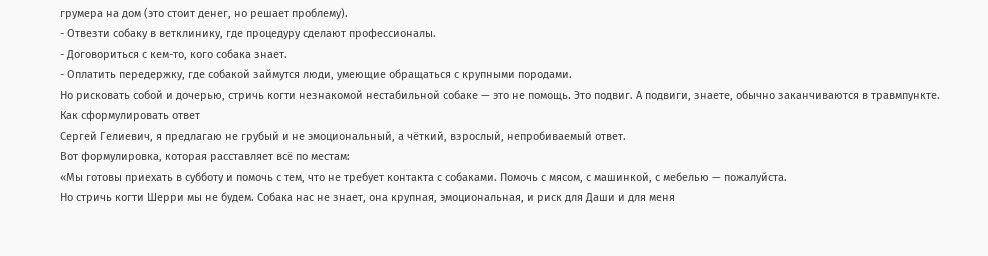грумера на дом (это стоит денег, но решает проблему).
- Отвезти собаку в ветклинику, где процедуру сделают профессионалы.
- Договориться с кем-то, кого собака знает.
- Оплатить передержку, где собакой займутся люди, умеющие обращаться с крупными породами.
Но рисковать собой и дочерью, стричь когти незнакомой нестабильной собаке — это не помощь. Это подвиг. А подвиги, знаете, обычно заканчиваются в травмпункте.
Как сформулировать ответ
Сергей Гелиевич, я предлагаю не грубый и не эмоциональный, а чёткий, взрослый, непробиваемый ответ.
Вот формулировка, которая расставляет всё по местам:
«Мы готовы приехать в субботу и помочь с тем, что не требует контакта с собаками. Помочь с мясом, с машинкой, с мебелью — пожалуйста.
Но стричь когти Шерри мы не будем. Собака нас не знает, она крупная, эмоциональная, и риск для Даши и для меня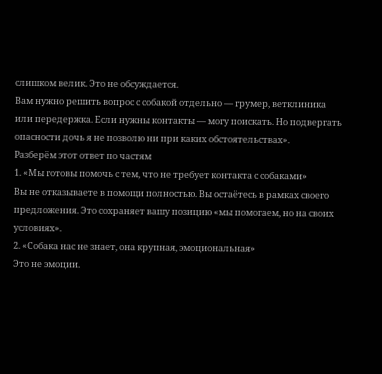слишком велик. Это не обсуждается.
Вам нужно решить вопрос с собакой отдельно — грумер, ветклиника или передержка. Если нужны контакты — могу поискать. Но подвергать опасности дочь я не позволю ни при каких обстоятельствах».
Разберём этот ответ по частям
1. «Мы готовы помочь с тем, что не требует контакта с собаками»
Вы не отказываете в помощи полностью. Вы остаётесь в рамках своего предложения. Это сохраняет вашу позицию «мы помогаем, но на своих условиях».
2. «Собака нас не знает, она крупная, эмоциональная»
Это не эмоции.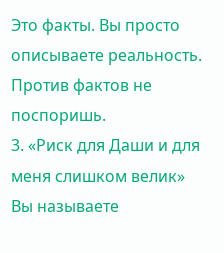Это факты. Вы просто описываете реальность. Против фактов не поспоришь.
3. «Риск для Даши и для меня слишком велик»
Вы называете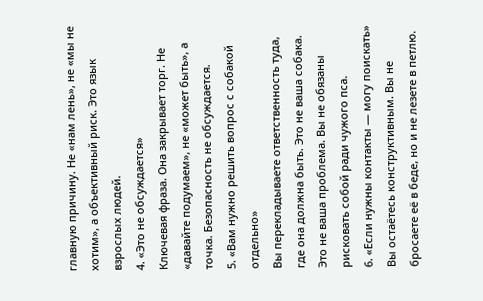главную причину. Не «нам лень», не «мы не хотим», а объективный риск. Это язык взрослых людей.
4. «Это не обсуждается»
Ключевая фраза. Она закрывает торг. Не «давайте подумаем», не «может быть», а точка. Безопасность не обсуждается.
5. «Вам нужно решить вопрос с собакой отдельно»
Вы перекладываете ответственность туда, где она должна быть. Это не ваша собака. Это не ваша проблема. Вы не обязаны рисковать собой ради чужого пса.
6. «Если нужны контакты — могу поискать»
Вы остаётесь конструктивным. Вы не бросаете её в беде, но и не лезете в петлю.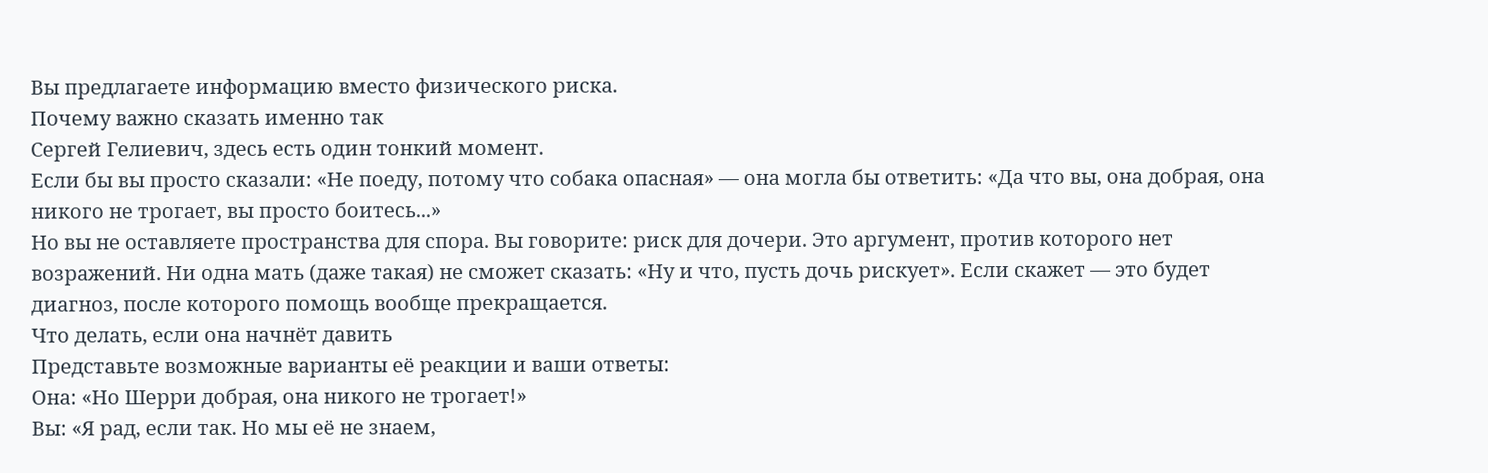Вы предлагаете информацию вместо физического риска.
Почему важно сказать именно так
Сергей Гелиевич, здесь есть один тонкий момент.
Если бы вы просто сказали: «Не поеду, потому что собака опасная» — она могла бы ответить: «Да что вы, она добрая, она никого не трогает, вы просто боитесь...»
Но вы не оставляете пространства для спора. Вы говорите: риск для дочери. Это аргумент, против которого нет возражений. Ни одна мать (даже такая) не сможет сказать: «Ну и что, пусть дочь рискует». Если скажет — это будет диагноз, после которого помощь вообще прекращается.
Что делать, если она начнёт давить
Представьте возможные варианты её реакции и ваши ответы:
Она: «Но Шерри добрая, она никого не трогает!»
Вы: «Я рад, если так. Но мы её не знаем,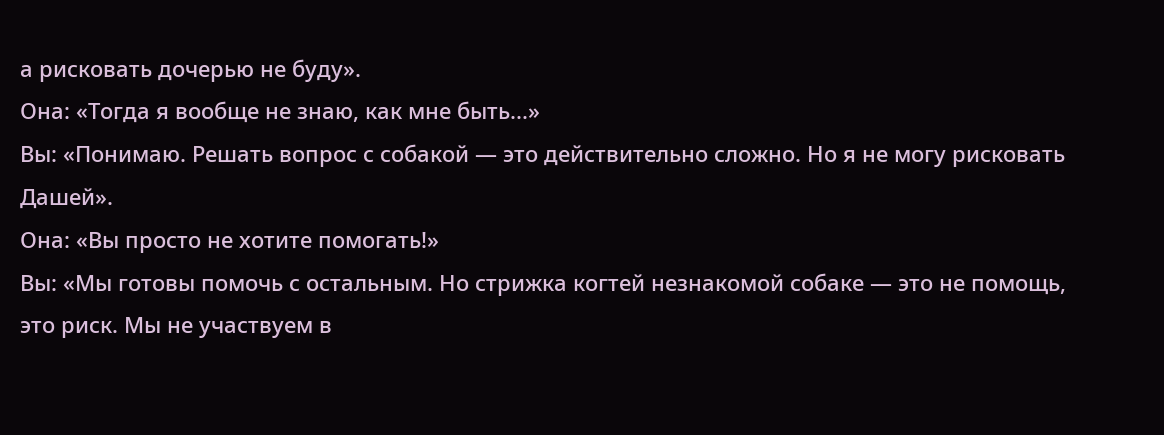а рисковать дочерью не буду».
Она: «Тогда я вообще не знаю, как мне быть...»
Вы: «Понимаю. Решать вопрос с собакой — это действительно сложно. Но я не могу рисковать Дашей».
Она: «Вы просто не хотите помогать!»
Вы: «Мы готовы помочь с остальным. Но стрижка когтей незнакомой собаке — это не помощь, это риск. Мы не участвуем в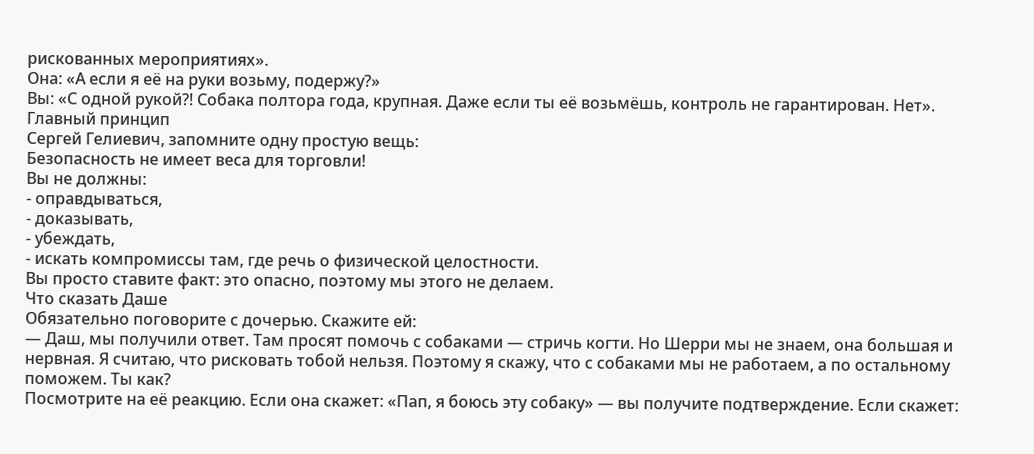рискованных мероприятиях».
Она: «А если я её на руки возьму, подержу?»
Вы: «С одной рукой?! Собака полтора года, крупная. Даже если ты её возьмёшь, контроль не гарантирован. Нет».
Главный принцип
Сергей Гелиевич, запомните одну простую вещь:
Безопасность не имеет веса для торговли!
Вы не должны:
- оправдываться,
- доказывать,
- убеждать,
- искать компромиссы там, где речь о физической целостности.
Вы просто ставите факт: это опасно, поэтому мы этого не делаем.
Что сказать Даше
Обязательно поговорите с дочерью. Скажите ей:
— Даш, мы получили ответ. Там просят помочь с собаками — стричь когти. Но Шерри мы не знаем, она большая и нервная. Я считаю, что рисковать тобой нельзя. Поэтому я скажу, что с собаками мы не работаем, а по остальному поможем. Ты как?
Посмотрите на её реакцию. Если она скажет: «Пап, я боюсь эту собаку» — вы получите подтверждение. Если скажет: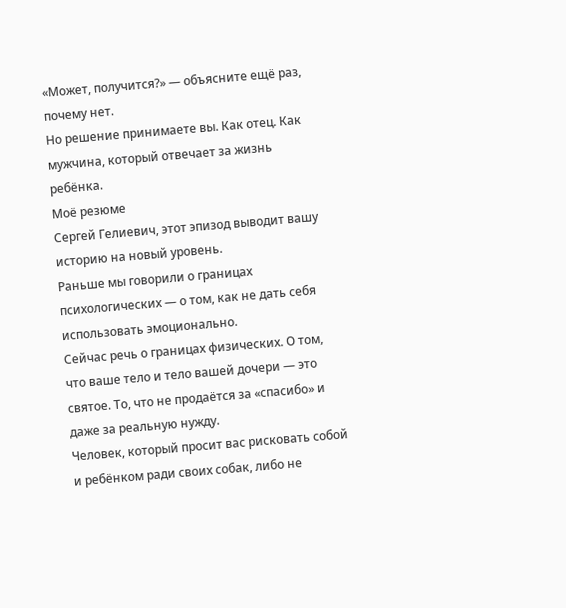«Может, получится?» — объясните ещё раз, почему нет.
Но решение принимаете вы. Как отец. Как мужчина, который отвечает за жизнь ребёнка.
Моё резюме
Сергей Гелиевич, этот эпизод выводит вашу историю на новый уровень.
Раньше мы говорили о границах психологических — о том, как не дать себя использовать эмоционально.
Сейчас речь о границах физических. О том, что ваше тело и тело вашей дочери — это святое. То, что не продаётся за «спасибо» и даже за реальную нужду.
Человек, который просит вас рисковать собой и ребёнком ради своих собак, либо не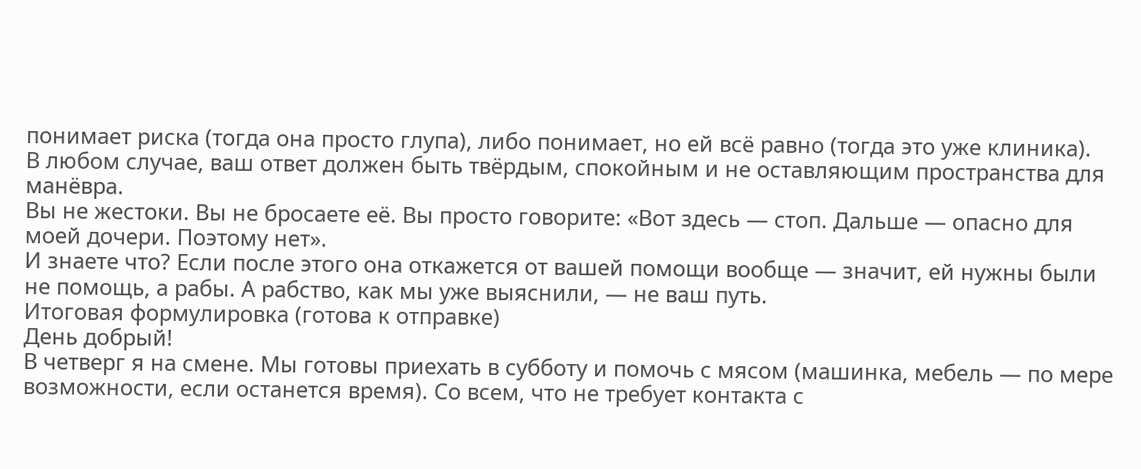понимает риска (тогда она просто глупа), либо понимает, но ей всё равно (тогда это уже клиника).
В любом случае, ваш ответ должен быть твёрдым, спокойным и не оставляющим пространства для манёвра.
Вы не жестоки. Вы не бросаете её. Вы просто говорите: «Вот здесь — стоп. Дальше — опасно для моей дочери. Поэтому нет».
И знаете что? Если после этого она откажется от вашей помощи вообще — значит, ей нужны были не помощь, а рабы. А рабство, как мы уже выяснили, — не ваш путь.
Итоговая формулировка (готова к отправке)
День добрый!
В четверг я на смене. Мы готовы приехать в субботу и помочь с мясом (машинка, мебель — по мере возможности, если останется время). Со всем, что не требует контакта с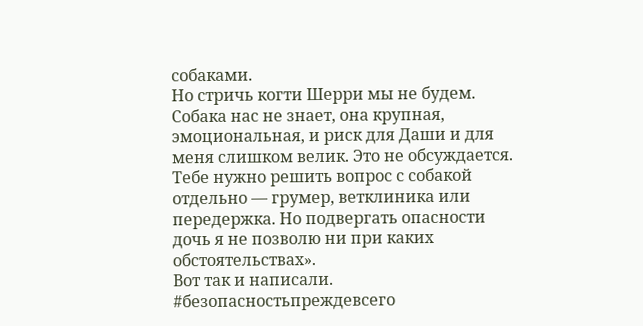собаками.
Но стричь когти Шерри мы не будем. Собака нас не знает, она крупная, эмоциональная, и риск для Даши и для меня слишком велик. Это не обсуждается.
Тебе нужно решить вопрос с собакой отдельно — грумер, ветклиника или передержка. Но подвергать опасности дочь я не позволю ни при каких обстоятельствах».
Вот так и написали.
#безопасностьпреждевсего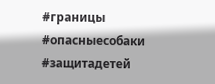#границы #опасныесобаки #защитадетей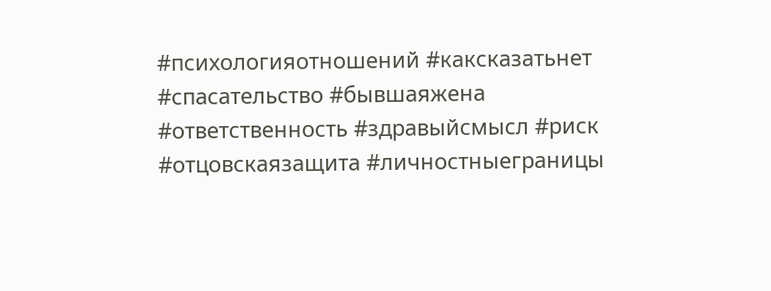#психологияотношений #каксказатьнет #спасательство #бывшаяжена #ответственность #здравыйсмысл #риск #отцовскаязащита #личностныеграницы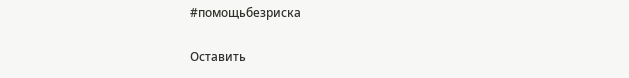#помощьбезриска

Оставить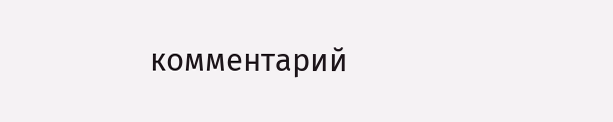комментарий